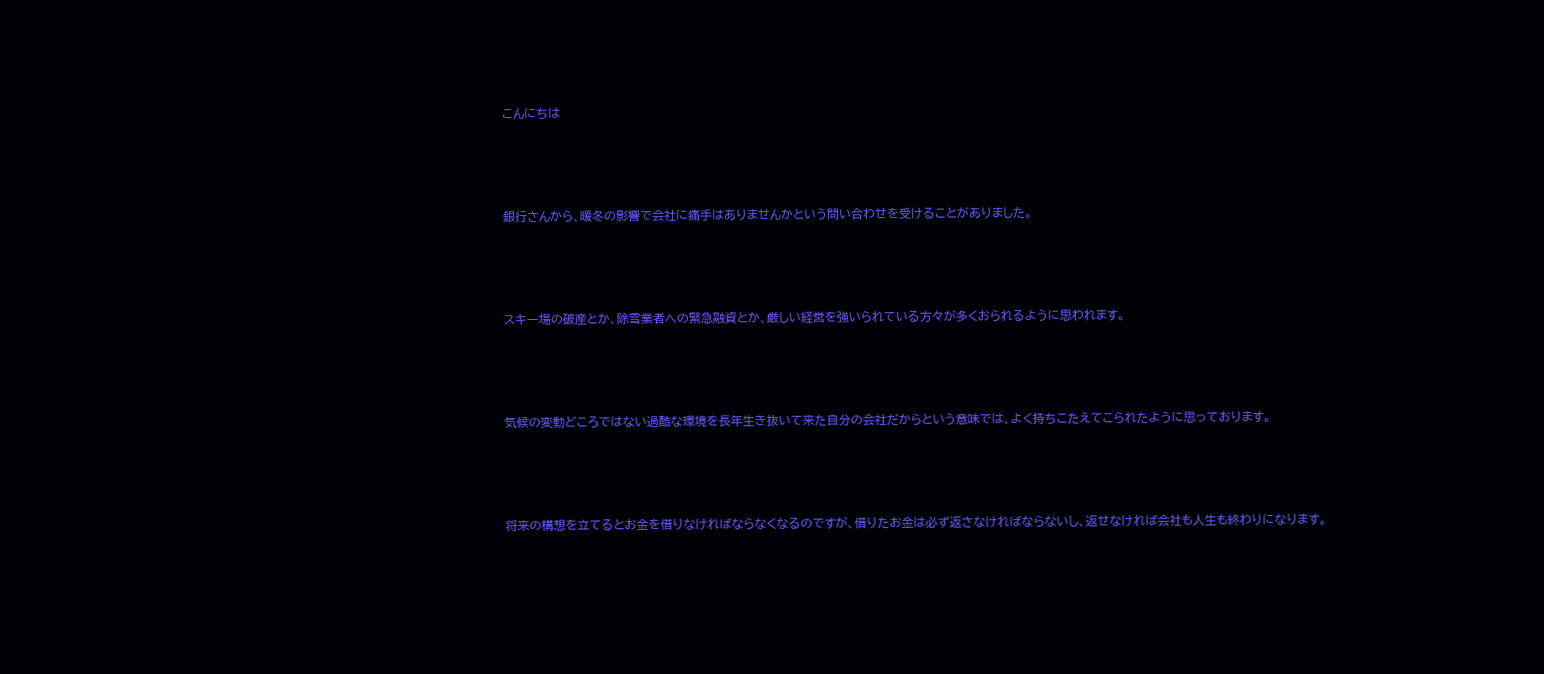こんにちは



銀行さんから、暖冬の影響で会社に痛手はありませんかという問い合わせを受けることがありました。



スキー場の破産とか、除雪業者への緊急融資とか、厳しい経営を強いられている方々が多くおられるように思われます。



気候の変動どころではない過酷な環境を長年生き抜いて来た自分の会社だからという意味では、よく持ちこたえてこられたように思っております。



将来の構想を立てるとお金を借りなければならなくなるのですが、借りたお金は必ず返さなければならないし、返せなければ会社も人生も終わりになります。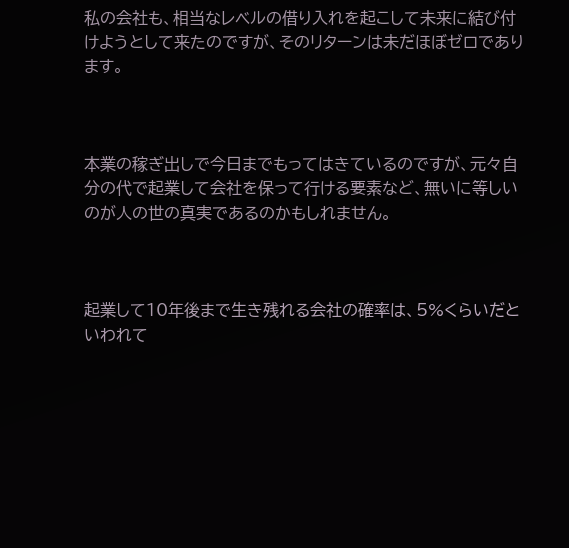私の会社も、相当なレベルの借り入れを起こして未来に結び付けようとして来たのですが、そのリターンは未だほぼゼロであります。



本業の稼ぎ出しで今日までもってはきているのですが、元々自分の代で起業して会社を保って行ける要素など、無いに等しいのが人の世の真実であるのかもしれません。



起業して10年後まで生き残れる会社の確率は、5%くらいだといわれて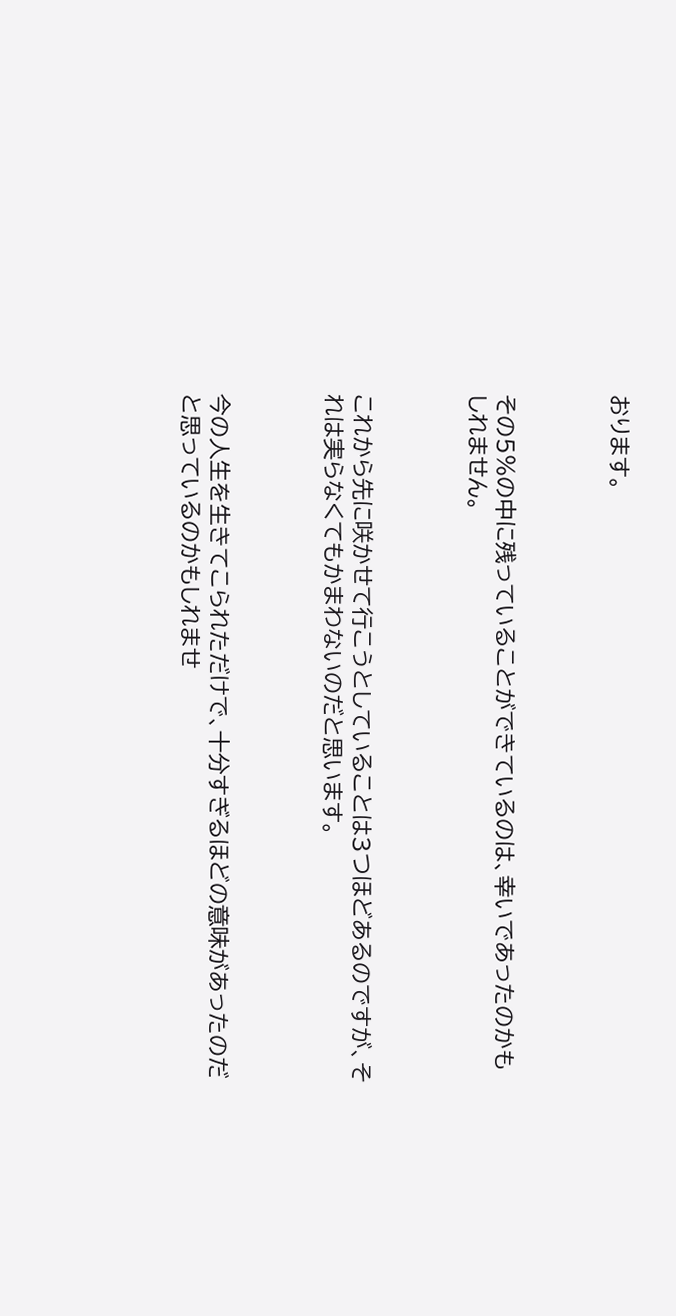おります。



その5%の中に残っていることができているのは、幸いであったのかもしれません。



これから先に咲かせて行こうとしていることは3つほどあるのですが、それは実らなくてもかまわないのだと思います。



今の人生を生きてこられただけで、十分すぎるほどの意味があったのだと思っているのかもしれませ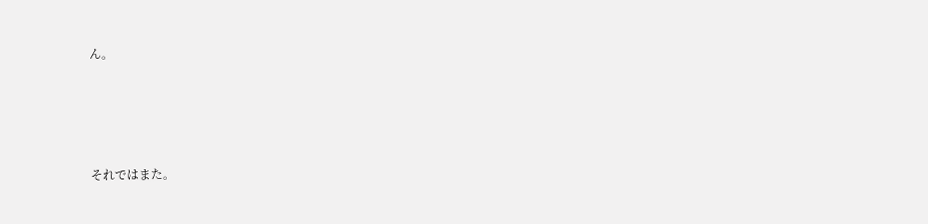ん。







それではまた。